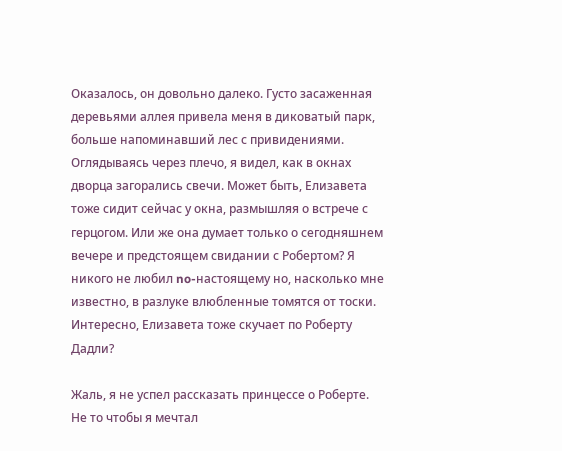Оказалось, он довольно далеко. Густо засаженная деревьями аллея привела меня в диковатый парк, больше напоминавший лес с привидениями. Оглядываясь через плечо, я видел, как в окнах дворца загорались свечи. Может быть, Елизавета тоже сидит сейчас у окна, размышляя о встрече с герцогом. Или же она думает только о сегодняшнем вечере и предстоящем свидании с Робертом? Я никого не любил no-настоящему но, насколько мне известно, в разлуке влюбленные томятся от тоски. Интересно, Елизавета тоже скучает по Роберту Дадли?

Жаль, я не успел рассказать принцессе о Роберте. Не то чтобы я мечтал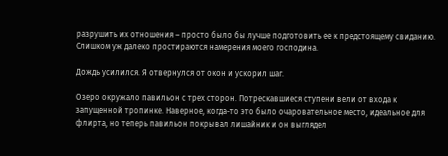разрушить их отношения – просто было бы лучше подготовить ее к предстоящему свиданию. Слишком уж далеко простираются намерения моего господина.

Дождь усилился. Я отвернулся от окон и ускорил шаг.

Озеро окружало павильон с трех сторон. Потрескавшиеся ступени вели от входа к запущенной тропинке. Наверное, когда-то это было очаровательное место, идеальное для флирта, но теперь павильон покрывал лишайник и он выглядел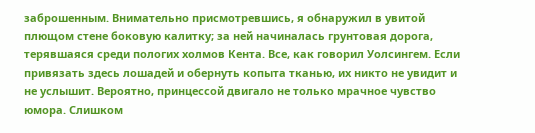заброшенным. Внимательно присмотревшись, я обнаружил в увитой плющом стене боковую калитку; за ней начиналась грунтовая дорога, терявшаяся среди пологих холмов Кента. Все, как говорил Уолсингем. Если привязать здесь лошадей и обернуть копыта тканью, их никто не увидит и не услышит. Вероятно, принцессой двигало не только мрачное чувство юмора. Слишком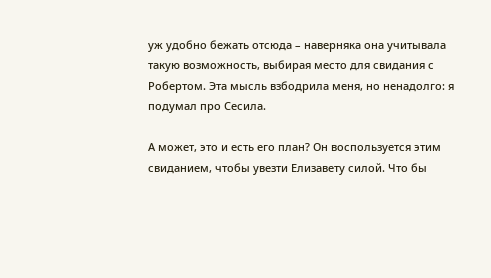уж удобно бежать отсюда – наверняка она учитывала такую возможность, выбирая место для свидания с Робертом. Эта мысль взбодрила меня, но ненадолго: я подумал про Сесила.

А может, это и есть его план? Он воспользуется этим свиданием, чтобы увезти Елизавету силой. Что бы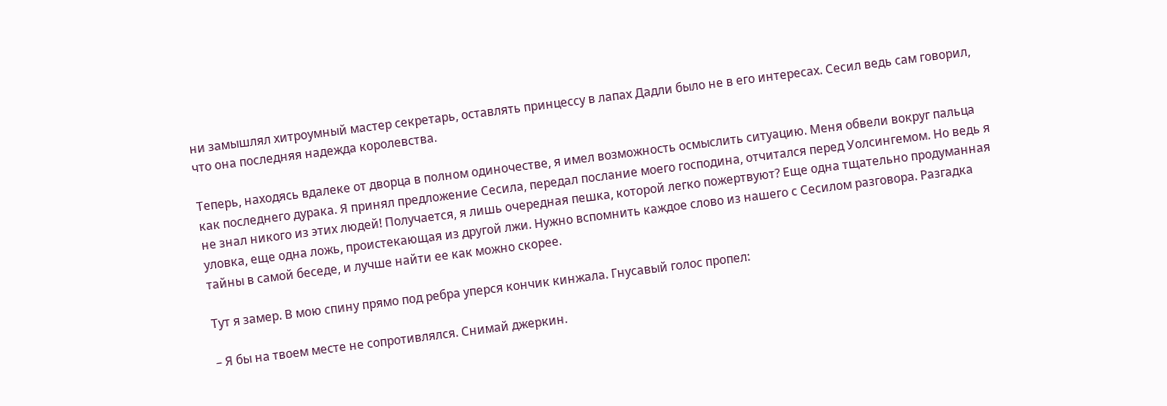ни замышлял хитроумный мастер секретарь, оставлять принцессу в лапах Дадли было не в его интересах. Сесил ведь сам говорил, что она последняя надежда королевства.

Теперь, находясь вдалеке от дворца в полном одиночестве, я имел возможность осмыслить ситуацию. Меня обвели вокруг пальца как последнего дурака. Я принял предложение Сесила, передал послание моего господина, отчитался перед Уолсингемом. Но ведь я не знал никого из этих людей! Получается, я лишь очередная пешка, которой легко пожертвуют? Еще одна тщательно продуманная уловка, еще одна ложь, проистекающая из другой лжи. Нужно вспомнить каждое слово из нашего с Сесилом разговора. Разгадка тайны в самой беседе, и лучше найти ее как можно скорее.

Тут я замер. В мою спину прямо под ребра уперся кончик кинжала. Гнусавый голос пропел:

– Я бы на твоем месте не сопротивлялся. Снимай джеркин.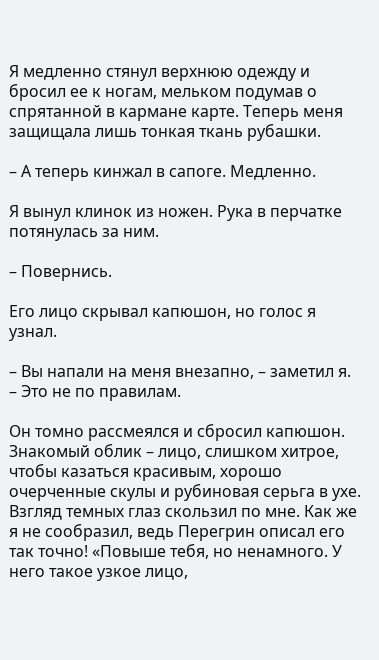Я медленно стянул верхнюю одежду и бросил ее к ногам, мельком подумав о спрятанной в кармане карте. Теперь меня защищала лишь тонкая ткань рубашки.

– А теперь кинжал в сапоге. Медленно.

Я вынул клинок из ножен. Рука в перчатке потянулась за ним.

– Повернись.

Его лицо скрывал капюшон, но голос я узнал.

– Вы напали на меня внезапно, – заметил я. – Это не по правилам.

Он томно рассмеялся и сбросил капюшон. Знакомый облик – лицо, слишком хитрое, чтобы казаться красивым, хорошо очерченные скулы и рубиновая серьга в ухе. Взгляд темных глаз скользил по мне. Как же я не сообразил, ведь Перегрин описал его так точно! «Повыше тебя, но ненамного. У него такое узкое лицо,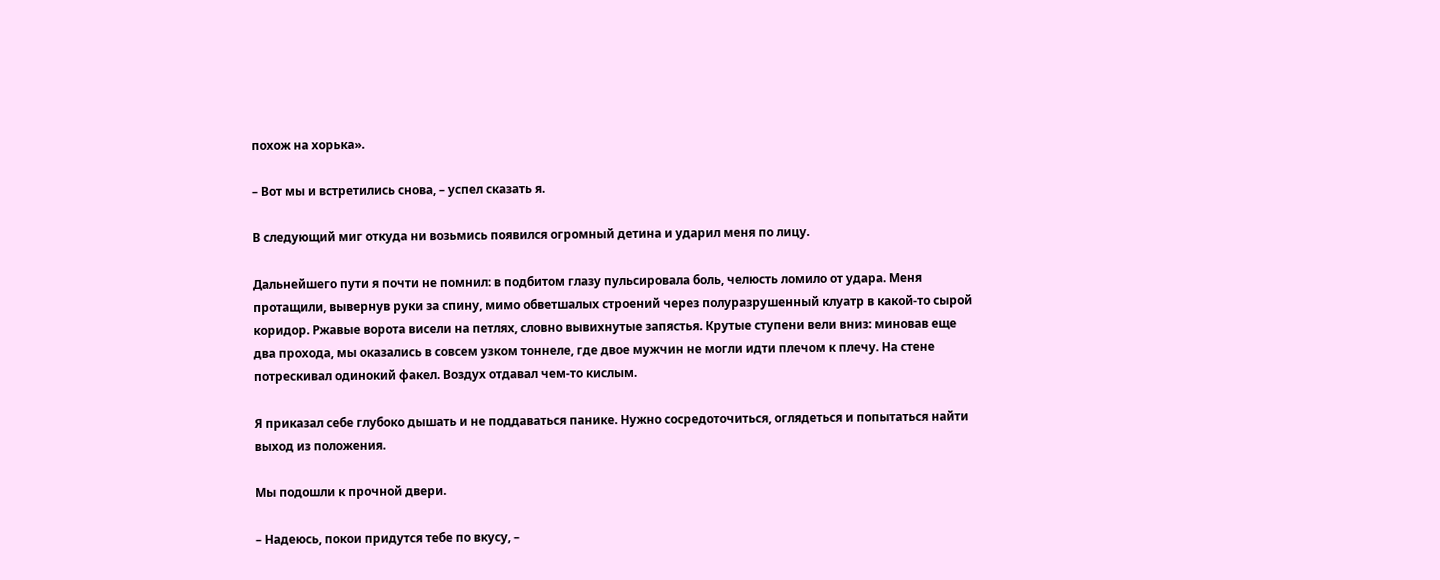похож на хорька».

– Вот мы и встретились снова, – успел сказать я.

В следующий миг откуда ни возьмись появился огромный детина и ударил меня по лицу.

Дальнейшего пути я почти не помнил: в подбитом глазу пульсировала боль, челюсть ломило от удара. Меня протащили, вывернув руки за спину, мимо обветшалых строений через полуразрушенный клуатр в какой-то сырой коридор. Ржавые ворота висели на петлях, словно вывихнутые запястья. Крутые ступени вели вниз: миновав еще два прохода, мы оказались в совсем узком тоннеле, где двое мужчин не могли идти плечом к плечу. На стене потрескивал одинокий факел. Воздух отдавал чем-то кислым.

Я приказал себе глубоко дышать и не поддаваться панике. Нужно сосредоточиться, оглядеться и попытаться найти выход из положения.

Мы подошли к прочной двери.

– Надеюсь, покои придутся тебе по вкусу, –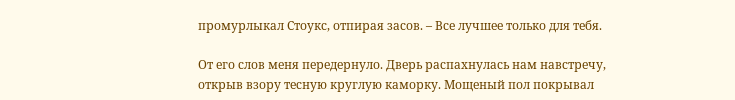промурлыкал Стоукс, отпирая засов. – Все лучшее только для тебя.

От его слов меня передернуло. Дверь распахнулась нам навстречу, открыв взору тесную круглую каморку. Мощеный пол покрывал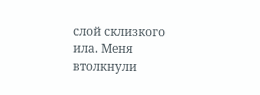слой склизкого ила. Меня втолкнули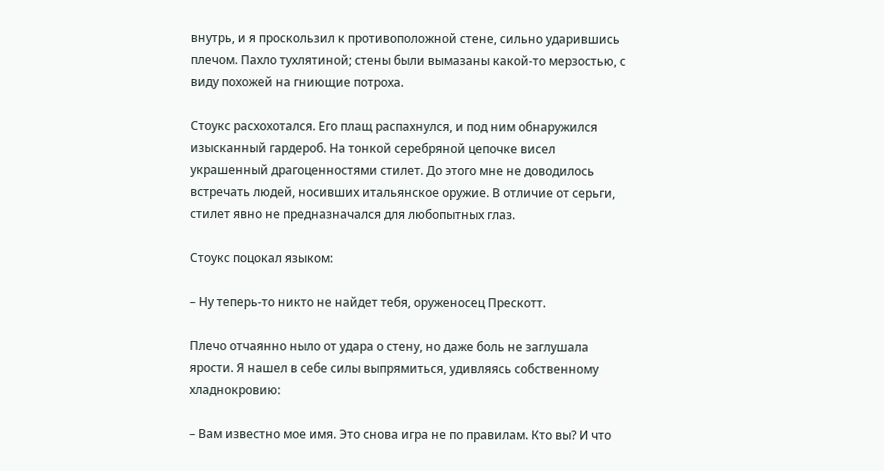внутрь, и я проскользил к противоположной стене, сильно ударившись плечом. Пахло тухлятиной; стены были вымазаны какой-то мерзостью, с виду похожей на гниющие потроха.

Стоукс расхохотался. Его плащ распахнулся, и под ним обнаружился изысканный гардероб. На тонкой серебряной цепочке висел украшенный драгоценностями стилет. До этого мне не доводилось встречать людей, носивших итальянское оружие. В отличие от серьги, стилет явно не предназначался для любопытных глаз.

Стоукс поцокал языком:

– Ну теперь-то никто не найдет тебя, оруженосец Прескотт.

Плечо отчаянно ныло от удара о стену, но даже боль не заглушала ярости. Я нашел в себе силы выпрямиться, удивляясь собственному хладнокровию:

– Вам известно мое имя. Это снова игра не по правилам. Кто вы? И что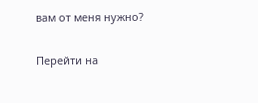вам от меня нужно?

Перейти на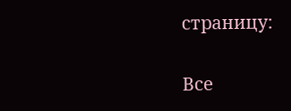страницу:

Все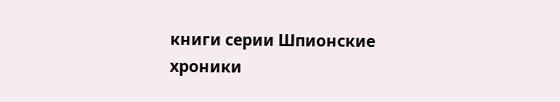книги серии Шпионские хроники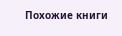Похожие книги